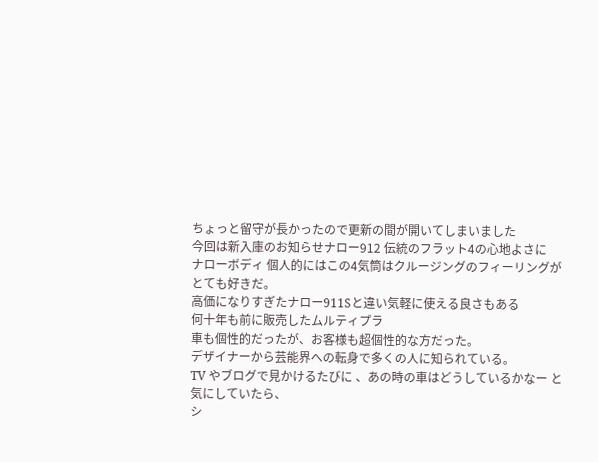ちょっと留守が長かったので更新の間が開いてしまいました
今回は新入庫のお知らせナロー912 伝統のフラット4の心地よさに
ナローボディ 個人的にはこの4気筒はクルージングのフィーリングが
とても好きだ。
高価になりすぎたナロー911Sと違い気軽に使える良さもある
何十年も前に販売したムルティプラ
車も個性的だったが、お客様も超個性的な方だった。
デザイナーから芸能界への転身で多くの人に知られている。
TV やブログで見かけるたびに 、あの時の車はどうしているかなー と気にしていたら、
シ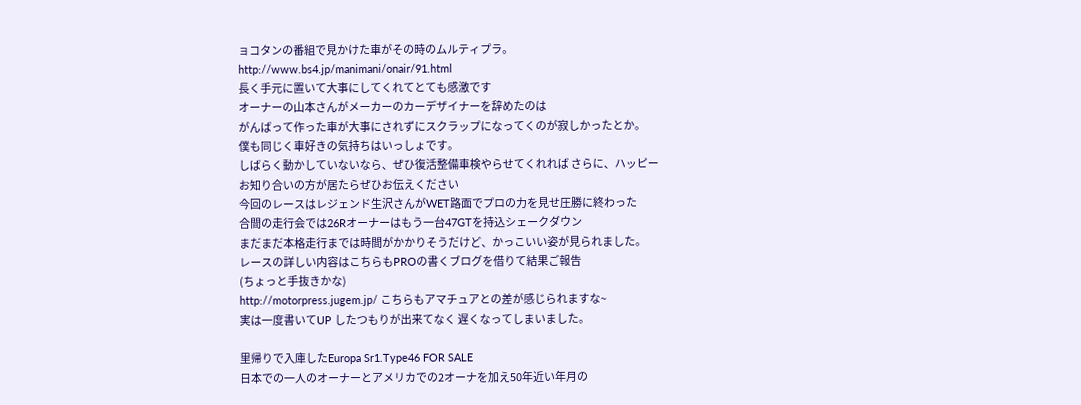ョコタンの番組で見かけた車がその時のムルティプラ。
http://www.bs4.jp/manimani/onair/91.html
長く手元に置いて大事にしてくれてとても感激です
オーナーの山本さんがメーカーのカーデザイナーを辞めたのは
がんばって作った車が大事にされずにスクラップになってくのが寂しかったとか。
僕も同じく車好きの気持ちはいっしょです。
しばらく動かしていないなら、ぜひ復活整備車検やらせてくれれば さらに、ハッピー
お知り合いの方が居たらぜひお伝えください
今回のレースはレジェンド生沢さんがWET路面でプロの力を見せ圧勝に終わった
合間の走行会では26Rオーナーはもう一台47GTを持込シェークダウン
まだまだ本格走行までは時間がかかりそうだけど、かっこいい姿が見られました。
レースの詳しい内容はこちらもPROの書くブログを借りて結果ご報告
(ちょっと手抜きかな)
http://motorpress.jugem.jp/ こちらもアマチュアとの差が感じられますな~
実は一度書いてUP したつもりが出来てなく 遅くなってしまいました。

里帰りで入庫したEuropa Sr1.Type46 FOR SALE
日本での一人のオーナーとアメリカでの2オーナを加え50年近い年月の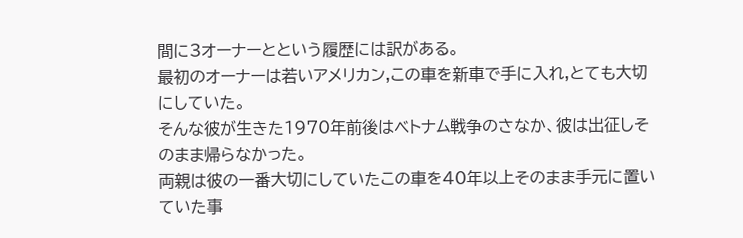間に3オーナーとという履歴には訳がある。
最初のオーナーは若いアメリカン,この車を新車で手に入れ,とても大切にしていた。
そんな彼が生きた1970年前後はベトナム戦争のさなか、彼は出征しそのまま帰らなかった。
両親は彼の一番大切にしていたこの車を40年以上そのまま手元に置いていた事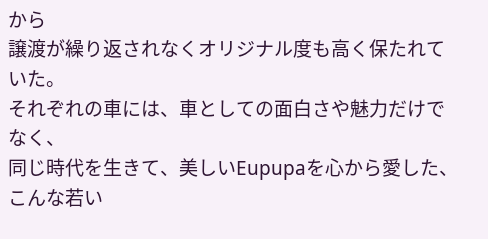から
譲渡が繰り返されなくオリジナル度も高く保たれていた。
それぞれの車には、車としての面白さや魅力だけでなく、
同じ時代を生きて、美しいEupupaを心から愛した、こんな若い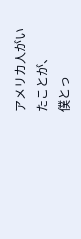アメリカ人がいたことが、
僕とっ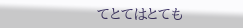てとてはとても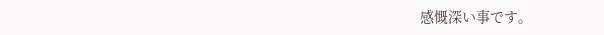感慨深い事です。